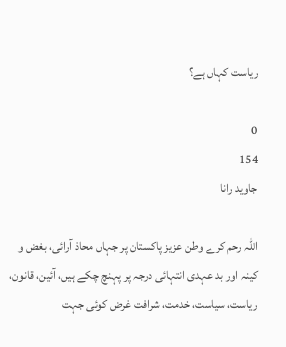ریاست کہاں ہے؟

0
154
جاوید رانا

اللہ رحم کرے وطن عزیز پاکستان پر جہاں محاذ آرائی، بغض و کینہ اور بد عہدی انتہائی درجہ پر پہنچ چکے ہیں، آئین، قانون، ریاست، سیاست، خدمت، شرافت غرض کوئی جہت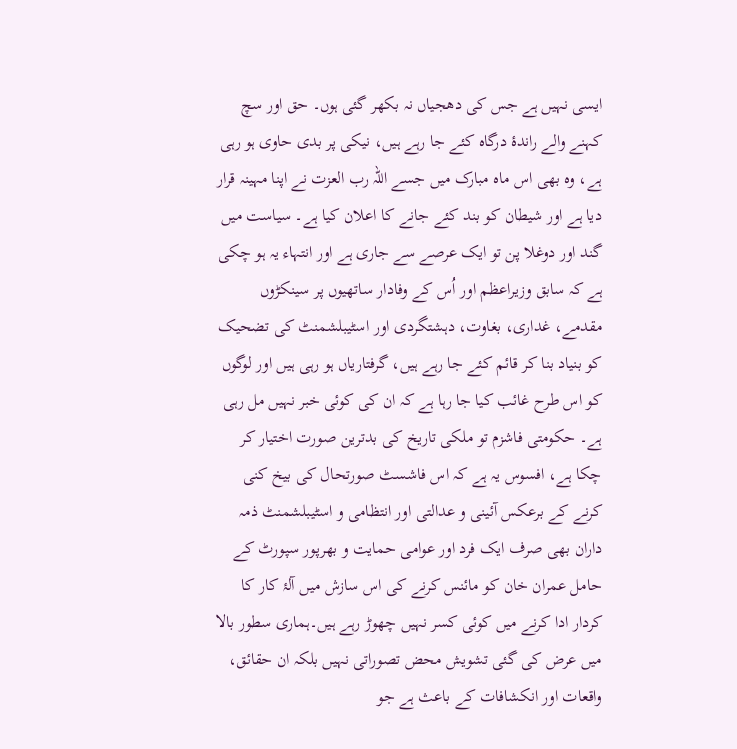ایسی نہیں ہے جس کی دھجیاں نہ بکھر گئی ہوں۔ حق اور سچ کہنے والے راندۂ درگاہ کئے جا رہے ہیں، نیکی پر بدی حاوی ہو رہی ہے، وہ بھی اس ماہ مبارک میں جسے اللہ رب العزت نے اپنا مہینہ قرار دیا ہے اور شیطان کو بند کئے جانے کا اعلان کیا ہے۔ سیاست میں گند اور دوغلا پن تو ایک عرصے سے جاری ہے اور انتہاء یہ ہو چکی ہے کہ سابق وزیراعظم اور اُس کے وفادار ساتھیوں پر سینکڑوں مقدمے، غداری، بغاوت، دہشتگردی اور اسٹیبلشمنٹ کی تضحیک کو بنیاد بنا کر قائم کئے جا رہے ہیں، گرفتاریاں ہو رہی ہیں اور لوگوں کو اس طرح غائب کیا جا رہا ہے کہ ان کی کوئی خبر نہیں مل رہی ہے۔ حکومتی فاشزم تو ملکی تاریخ کی بدترین صورت اختیار کر چکا ہے، افسوس یہ ہے کہ اس فاشسٹ صورتحال کی بیخ کنی کرنے کے برعکس آئینی و عدالتی اور انتظامی و اسٹیبلشمنٹ ذمہ داران بھی صرف ایک فرد اور عوامی حمایت و بھرپور سپورٹ کے حامل عمران خان کو مائنس کرنے کی اس سازش میں آلۂ کار کا کردار ادا کرنے میں کوئی کسر نہیں چھوڑ رہے ہیں۔ہماری سطور بالا میں عرض کی گئی تشویش محض تصوراتی نہیں بلکہ ان حقائق، واقعات اور انکشافات کے باعث ہے جو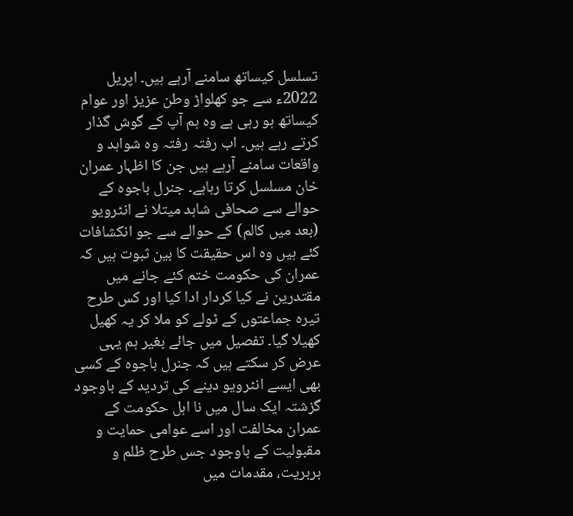تسلسل کیساتھ سامنے آرہے ہیں۔ اپریل 2022ء سے جو کھلواڑ وطن عزیز اور عوام کیساتھ ہو رہی ہے وہ ہم آپ کے گوش گذار کرتے رہے ہیں۔ اب رفتہ رفتہ وہ شواہد و واقعات سامنے آرہے ہیں جن کا اظہار عمران خان مسلسل کرتا رہاہے۔ جنرل باجوہ کے حوالے سے صحافی شاہد میتلا نے انٹرویو (بعد میں کالم) کے حوالے سے جو انکشافات کئے ہیں وہ اس حقیقت کا بین ثبوت ہیں کہ عمران کی حکومت ختم کئے جانے میں مقتدرین نے کیا کردار ادا کیا اور کس طرح تیرہ جماعتوں کے ٹولے کو ملا کر یہ کھیل کھیلا گیا۔ تفصیل میں جائے بغیر ہم یہی عرض کر سکتے ہیں کہ جنرل باجوہ کے کسی بھی ایسے انٹرویو دینے کی تردید کے باوجود گزشتہ ایک سال میں نا اہل حکومت کے عمران مخالفت اور اسے عوامی حمایت و مقبولیت کے باوجود جس طرح ظلم و بربریت، مقدمات میں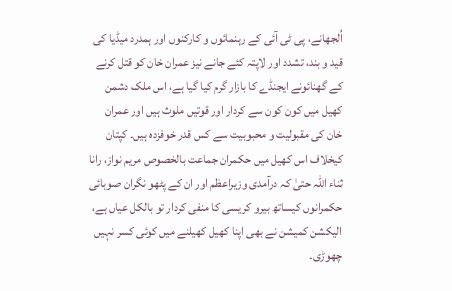اُلجھانے، پی ٹی آئی کے رہنمائوں و کارکنوں اور ہمدرد میڈیا کی قید و بند، تشدد اور لاپتہ کئے جانے نیز عمران خان کو قتل کرنے کے گھنائونے ایجنڈے کا بازار گرم کیا گیا ہے، اس ملک دشمن کھیل میں کون کون سے کردار اور قوتیں ملوث ہیں اور عمران خان کی مقبولیت و محبوبیت سے کس قدر خوفزدہ ہیں۔ کپتان کیخلاف اس کھیل میں حکمران جماعت بالخصوص مریم نواز، رانا ثناء اللہ حتیٰ کہ درآمدی وزیراعظم اور ان کے پٹھو نگران صوبائی حکمرانوں کیساتھ بیرو کریسی کا منفی کردار تو بالکل عیاں ہے، الیکشن کمیشن نے بھی اپنا کھیل کھیلنے میں کوئی کسر نہیں چھوڑی۔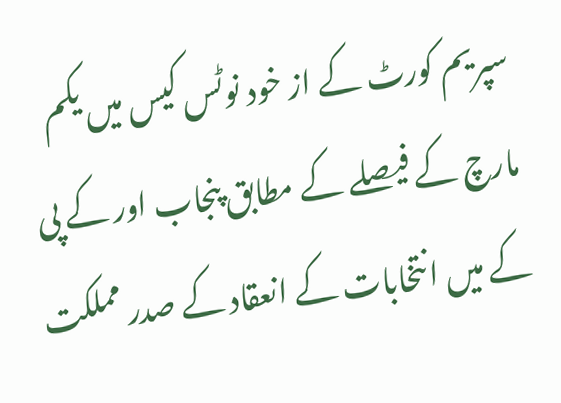سپریم کورٹ کے از خود نوٹس کیس میں یکم مارچ کے فیصلے کے مطابق پنجاب اور کے پی کے میں انتخابات کے انعقاد کے صدر مملکت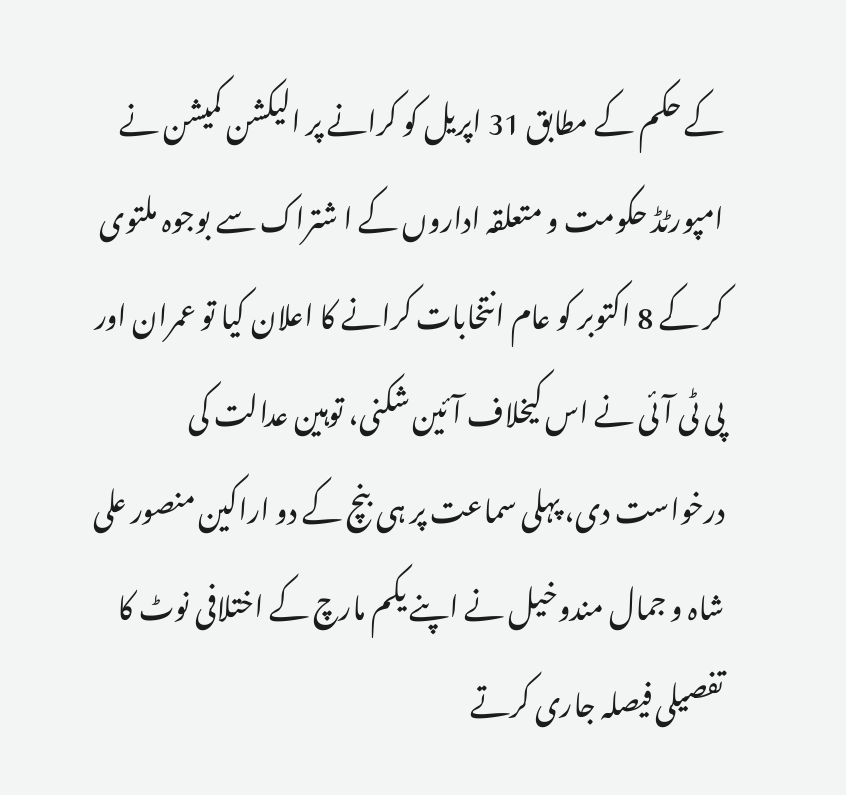کے حکم کے مطابق 31 اپریل کو کرانے پر الیکشن کمیشن نے امپورٹڈ حکومت و متعلقہ اداروں کے ا شتراک سے بوجوہ ملتوی کر کے 8 اکتوبر کو عام انتخابات کرانے کا اعلان کیا تو عمران اور پی ٹی آئی نے اس کیخلاف آئین شکنی، توہین عدالت کی درخواست دی، پہلی سماعت پر ہی بنچ کے دو اراکین منصور علی شاہ و جمال مندوخیل نے اپنے یکم مارچ کے اختلافی نوٹ کا تفصیلی فیصلہ جاری کرتے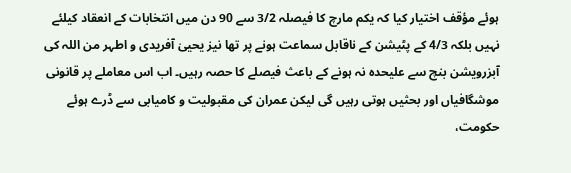ہوئے مؤقف اختیار کیا کہ یکم مارچ کا فیصلہ 3/2 سے 90 دن میں انتخابات کے انعقاد کیلئے نہیں بلکہ 4/3 کے پٹیشن کے ناقابل سماعت ہونے پر تھا نیز یحییٰ آفریدی و اطہر من اللہ کی آبزرویشن بنچ سے علیحدہ نہ ہونے کے باعث فیصلے کا حصہ رہیں۔ اب اس معاملے پر قانونی موشگافیاں اور بحثیں ہوتی رہیں گی لیکن عمران کی مقبولیت و کامیابی سے ڈرے ہوئے حکومت،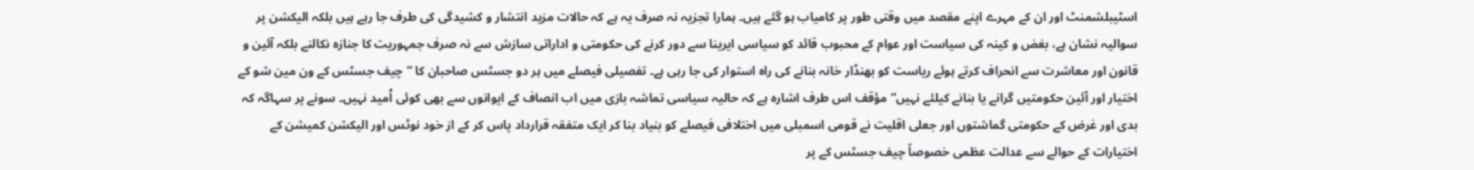اسٹیبلشمنٹ اور ان کے مہرے اپنے مقصد میں وقتی طور پر کامیاب ہو گئے ہیں۔ ہمارا تجزیہ نہ صرف یہ ہے کہ حالات مزید انتشار و کشیدگی کی طرف جا رہے ہیں بلکہ الیکشن پر سوالیہ نشان ہے، بغض و کینہ کی سیاست اور عوام کے محبوب قائد کو سیاسی ایرینا سے دور کرنے کی حکومتی و اداراتی سازش سے نہ صرف جمہوریت کا جنازہ نکالنے بلکہ آئین و قانون اور معاشرت سے انحراف کرتے ہوئے ریاست کو بھنڈار خانہ بنانے کی راہ استوار کی جا رہی ہے۔ تفصیلی فیصلے میں ہر دو جسٹس صاحبان کا ”چیف جسٹس کے ون مین شو کے اختیار اور آئین حکومتیں گرانے یا بنانے کیلئے نہیں” مؤقف اس طرف اشارہ ہے کہ حالیہ سیاسی تماشہ بازی میں اب انصاف کے ایوانوں سے بھی کوئی اُمید نہیں۔ سونے پر سہاگہ کہ بدی اور غرض کے حکومتی گماشتوں اور جعلی اقلیت نے قومی اسمبلی میں اختلافی فیصلے کو بنیاد بنا کر ایک متفقہ قرارداد پاس کر کے از خود نوٹس اور الیکشن کمیشن کے اختیارات کے حوالے سے عدالت عظمی خصوصاً چیف جسٹس کے پر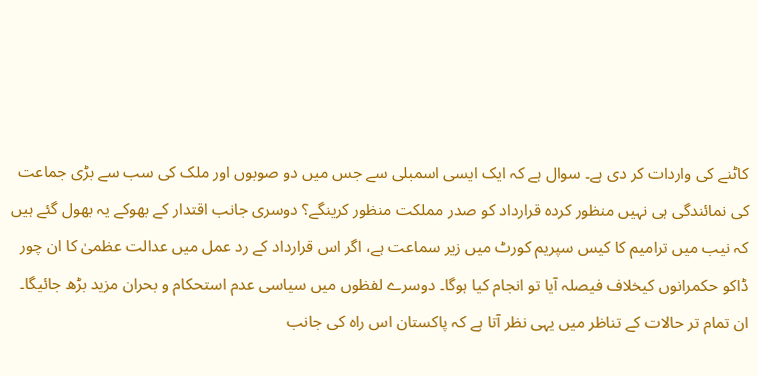کاٹنے کی واردات کر دی ہے۔ سوال ہے کہ ایک ایسی اسمبلی سے جس میں دو صوبوں اور ملک کی سب سے بڑی جماعت کی نمائندگی ہی نہیں منظور کردہ قرارداد کو صدر مملکت منظور کرینگے؟ دوسری جانب اقتدار کے بھوکے یہ بھول گئے ہیں کہ نیب میں ترامیم کا کیس سپریم کورٹ میں زیر سماعت ہے، اگر اس قرارداد کے رد عمل میں عدالت عظمیٰ کا ان چور ڈاکو حکمرانوں کیخلاف فیصلہ آیا تو انجام کیا ہوگا۔ دوسرے لفظوں میں سیاسی عدم استحکام و بحران مزید بڑھ جائیگا۔
ان تمام تر حالات کے تناظر میں یہی نظر آتا ہے کہ پاکستان اس راہ کی جانب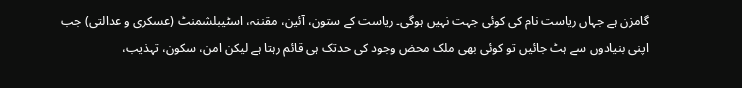گامزن ہے جہاں ریاست نام کی کوئی جہت نہیں ہوگی۔ ریاست کے ستون، آئین، مقننہ، اسٹیبلشمنٹ (عسکری و عدالتی) جب اپنی بنیادوں سے ہٹ جائیں تو کوئی بھی ملک محض وجود کی حدتک ہی قائم رہتا ہے لیکن امن، سکون، تہذیب،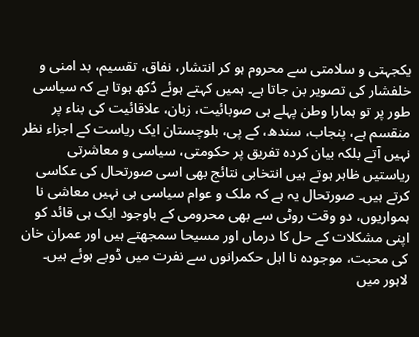یکجہتی و سلامتی سے محروم ہو کر انتشار، نفاق، تقسیم، بد امنی و خلفشار کی تصویر بن جاتا ہے۔ ہمیں کہتے ہوئے دُکھ ہوتا ہے کہ سیاسی طور پر تو ہمارا وطن پہلے ہی صوبائیت، زبان، علاقائیت کی بناء پر منقسم ہے، پنجاب، سندھ، کے پی، بلوچستان ایک ریاست کے اجزاء نظر نہیں آتے بلکہ بیان کردہ تفریق پر حکومتی، سیاسی و معاشرتی ریاستیں ظاہر ہوتے ہیں انتخابی نتائج بھی اسی صورتحال کی عکاسی کرتے ہیں۔ صورتحال یہ ہے کہ ملک و عوام سیاسی ہی نہیں معاشی نا ہمواریوں، دو وقت روٹی سے بھی محرومی کے باوجود ایک ہی قائد کو اپنی مشکلات کے حل کا درماں اور مسیحا سمجھتے ہیں اور عمران خان کی محبت، موجودہ نا اہل حکمرانوں سے نفرت میں ڈوبے ہوئے ہیں۔ لاہور میں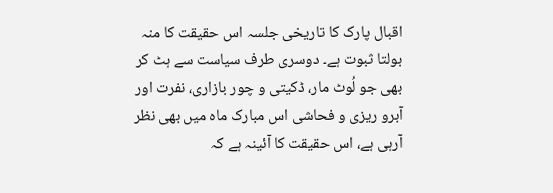اقبال پارک کا تاریخی جلسہ اس حقیقت کا منہ بولتا ثبوت ہے۔ دوسری طرف سیاست سے ہٹ کر بھی جو لُوٹ مار، ڈکیتی و چور بازاری، نفرت اور آبرو ریزی و فحاشی اس مبارک ماہ میں بھی نظر آرہی ہے، اس حقیقت کا آئینہ ہے کہ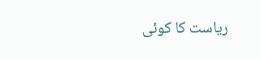ریاست کا کوئی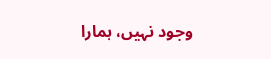وجود نہیں، ہمارا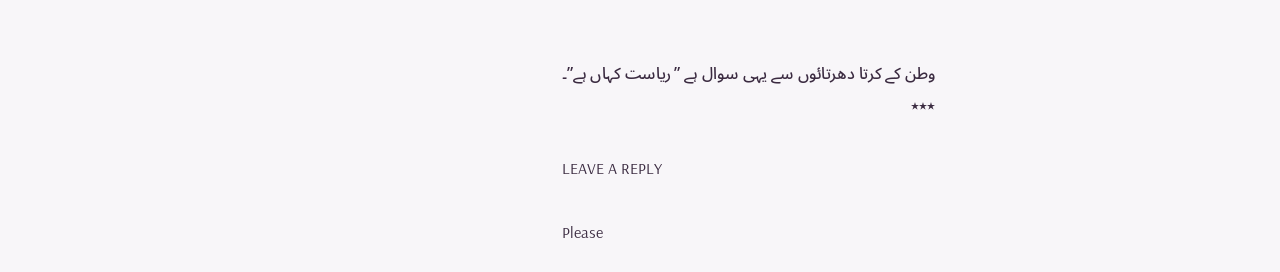وطن کے کرتا دھرتائوں سے یہی سوال ہے ”ریاست کہاں ہے”۔
٭٭٭

LEAVE A REPLY

Please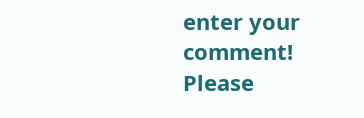enter your comment!
Please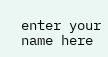enter your name here